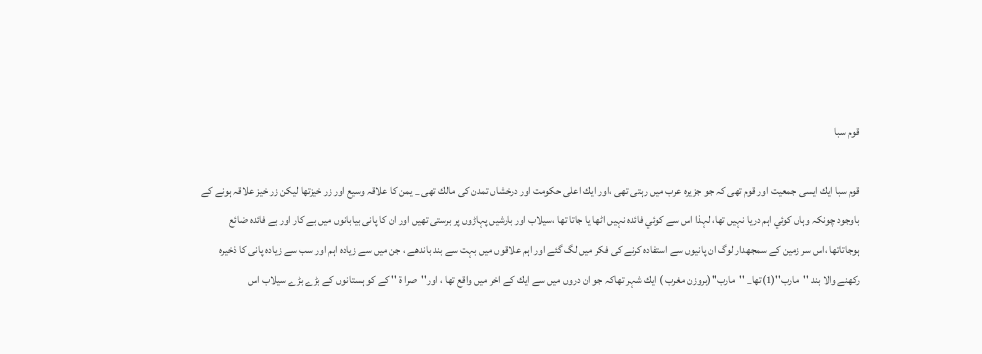قوم سبا

قوم سبا ايك ايسى جمعيت اور قوم تھى كہ جو جزيرہ عرب ميں رہتى تھى ،اور ايك اعلى حكومت اور درخشاں تمدن كى مالك تھى _ يمن كا علاقہ وسيع اور زر خيزتھا ليكن زر خيز علاقہ ہونے كے باوجود چونكہ وہاں كوئي اہم دريا نہيں تھا، لہذا اس سے كوئي فائدہ نہيں اٹھا يا جاتا تھا ،سيلاب اور بارشيں پہاڑوں پر برستى تھيں اور ان كا پانى بيابانوں ميں بے كار اور بے فائدہ ضائع ہوجاتاتھا ،اس سر زمين كے سمجھدار لوگ ان پانيوں سے استفادہ كرنے كى فكر ميں لگ گئے اور اہم علاقوں ميں بہت سے بند باندھے ، جن ميں سے زيادہ اہم اور سب سے زيادہ پانى كا ذخيرہ ركھنے والا بند ''مارب''(1)تھا_ ''مارب''(بروزن مغرب ) ايك شہر تھاكہ جو ان دروں ميں سے ايك كے اخر ميں واقع تھا ، اور''صرا ة '' كے كو ہستانوں كے بڑے بڑے سيلاب اس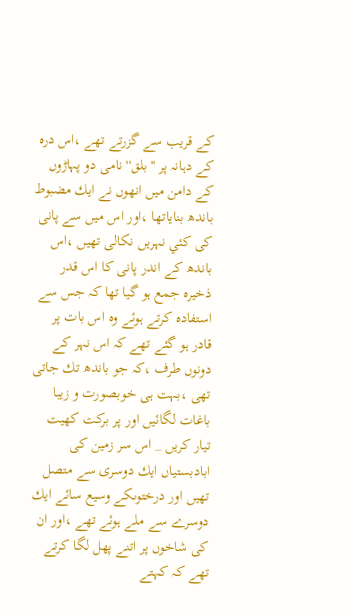كے قريب سے گزرتے تھے ،اس درہ كے دہانہ پر ''بلق'' نامى دو پہاڑوں كے دامن ميں انھوں نے ايك مضبوط باندھ بناياتھا ،اور اس ميں سے پانى كى كئي نہريں نكالى تھيں ،اس باندھ كے اندر پانى كا اس قدر ذخيرہ جمع ہو گيا تھا كہ جس سے استفادہ كرتے ہوئے وہ اس بات پر قادر ہو گئے تھے كہ اس نہر كے دونوں طرف ،كہ جو باندھ تك جاتى تھى ،بہت ہى خوبصورت و زيبا باغات لگائيں اور پر بركت كھيت تيار كريں _ اس سر زمين كى ابادبستياں ايك دوسرى سے متصل تھيں اور درختوںكے وسيع سائے ايك دوسرے سے ملے ہوئے تھے ،اور ان كى شاخوں پر اتنے پھل لگا كرتے تھے كہ كہتے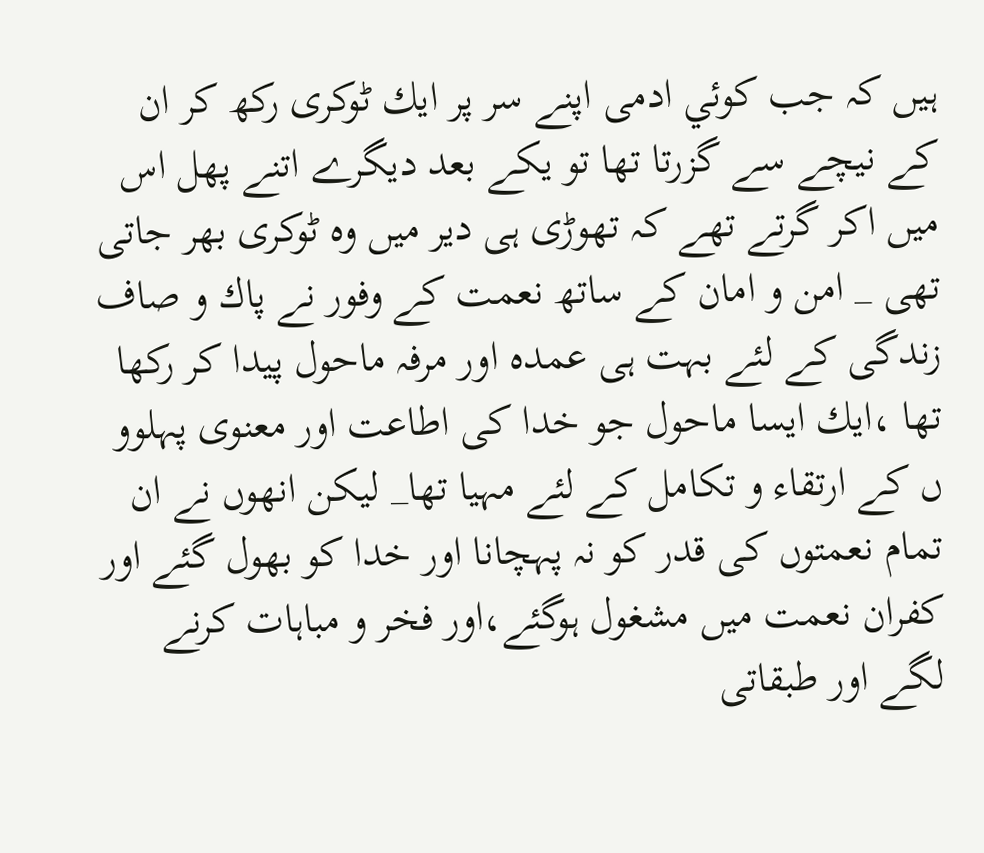ہيں كہ جب كوئي ادمى اپنے سر پر ايك ٹوكرى ركھ كر ان كے نيچے سے گزرتا تھا تو يكے بعد ديگرے اتنے پھل اس ميں اكر گرتے تھے كہ تھوڑى ہى دير ميں وہ ٹوكرى بھر جاتى تھى _ امن و امان كے ساتھ نعمت كے وفور نے پاك و صاف زندگى كے لئے بہت ہى عمدہ اور مرفہ ماحول پيدا كر ركھا تھا ،ايك ايسا ماحول جو خدا كى اطاعت اور معنوى پہلوو ں كے ارتقاء و تكامل كے لئے مہيا تھا_ ليكن انھوں نے ان تمام نعمتوں كى قدر كو نہ پہچانا اور خدا كو بھول گئے اور كفران نعمت ميں مشغول ہوگئے،اور فخر و مباہات كرنے لگے اور طبقاتى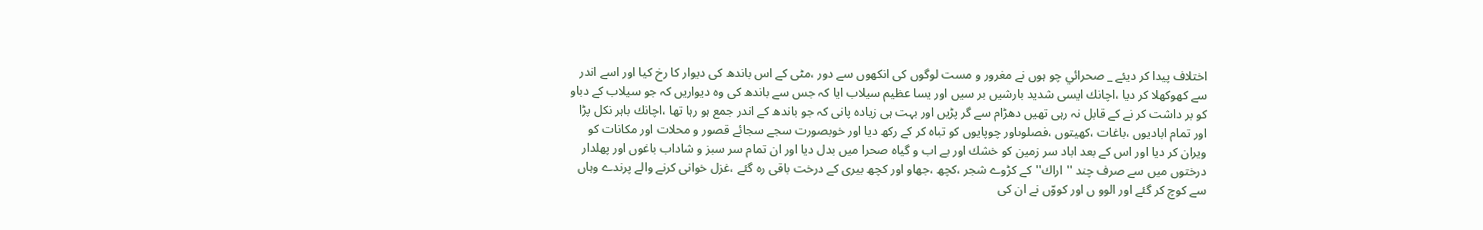اختلاف پيدا كر ديئے _ صحرائي چو ہوں نے مغرور و مست لوگوں كى انكھوں سے دور ،مٹى كے اس باندھ كى ديوار كا رخ كيا اور اسے اندر سے كھوكھلا كر ديا ،اچانك ايسى شديد بارشيں بر سيں اور يسا عظيم سيلاب ايا كہ جس سے باندھ كى وہ ديواريں كہ جو سيلاب كے دباو كو بر داشت كر نے كے قابل نہ رہى تھيں دھڑام سے گر پڑيں اور بہت ہى زيادہ پانى كہ جو باندھ كے اندر جمع ہو رہا تھا ،اچانك باہر نكل پڑا اور تمام اباديوں ،باغات ،كھيتوں ،فصلوںاور چوپايوں كو تباہ كر كے ركھ ديا اور خوبصورت سجے سجائے قصور و محلات اور مكانات كو ويران كر ديا اور اس كے بعد اباد سر زمين كو خشك اور بے اب و گياہ صحرا ميں بدل ديا اور ان تمام سر سبز و شاداب باغوں اور پھلدار درختوں ميں سے صرف چند ''اراك''كے كڑوے شجر ،كچھ ،جھاو اور كچھ بيرى كے درخت باقى رہ گئے ،غزل خوانى كرنے والے پرندے وہاں سے كوچ كر گئے اور الوو ں اور كووّں نے ان كى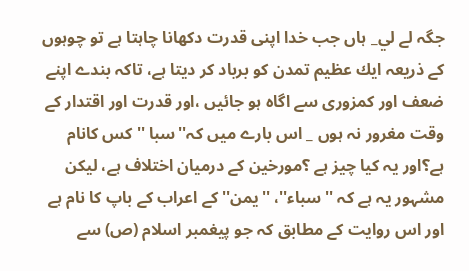جگہ لے لي_ ہاں جب خدا اپنى قدرت دكھانا چاہتا ہے تو چوہوں كے ذريعہ ايك عظيم تمدن كو برباد كر ديتا ہے، تاكہ بندے اپنے ضعف اور كمزورى سے اگاہ ہو جائيں ،اور قدرت اور اقتدار كے وقت مغرور نہ ہوں _ اس بارے ميں كہ''سبا ''كس كانام ہے؟اور يہ كيا چيز ہے ؟مورخين كے درميان اختلاف ہے، ليكن مشہور يہ ہے كہ ''سباء''، ''يمن''كے اعراب كے باپ كا نام ہے اور اس روايت كے مطابق كہ جو پيغمبر اسلام (ص) سے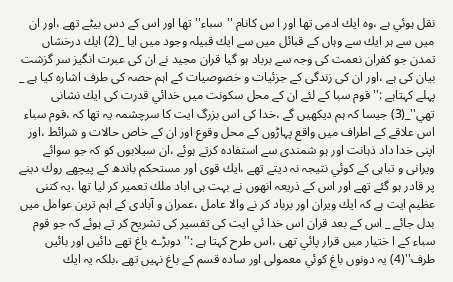نقل ہوئي ہے ،وہ ايك ادمى تھا اور ا س كانام ''سباء''تھا اور اس كے دس بيٹے تھے ،اور ان ميں سے ہر ايك سے وہاں كے قبائل ميں سے ايك قبيلہ وجود ميں ايا _(2) ايك درخشاں تمدن جو كفران نعمت كى وجہ سے برباد ہو گيا قران مجيد نے ان كى عبرت انگيز سر گزشت بيان كى ہے ،اور ان كى زندگى كے جزئيات و خصوصيات كے اہم حصہ كى طرف اشارہ كيا ہے _ پہلے كہتاہے :''قوم سبا كے لئے ان كے محل سكونت ميں خدائي قدرت كى ايك نشانى تھي''_(3) جيسا كہ ہم ديكھيں گے ،خدا كى اس بزرگ ايت كا سرچشمہ يہ تھا كہ ،قوم سباء اس علاقے كے اطراف ميں واقع پہاڑوں كے محل وقوع اور ان كے خاص حالات و شرائط ،اور اپنى خدا داد ذہانت اور ہو شمندى سے استفادہ كرتے ہوئے ،ان سيلابوں كو كہ جو سوائے ويرانى و تباہى كے كوئي نتيجہ نہ ديتے تھے ،ايك قوى اور مستحكم باندھ كے پيچھے روك دينے پر قادر ہو گئے تھے اور اس كے ذريعہ انھوں نے بہت ہى اباد ملك تعمير كر ليا تھا ،يہ كتنى عظيم ايت ہے كہ ايك ويران اور برباد كر نے والا عامل ،عمران و آبادى كے اہم ترين عوامل ميں بدل جائے _ اس كے بعد قران اس خدا ئي ايت كى تفسير كى تشريح كر تے ہوئے كہ جو قوم سباء كے ا ختيار ميں قرار پائي تھى ،اس طرح كہتا ہے :''دوبڑے باغ تھے دائيں اور بائيں طرف''(4) يہ دونوں باغ كوئي معمولى اور سادہ قسم كے باغ نہيں تھے ،بلكہ يہ ايك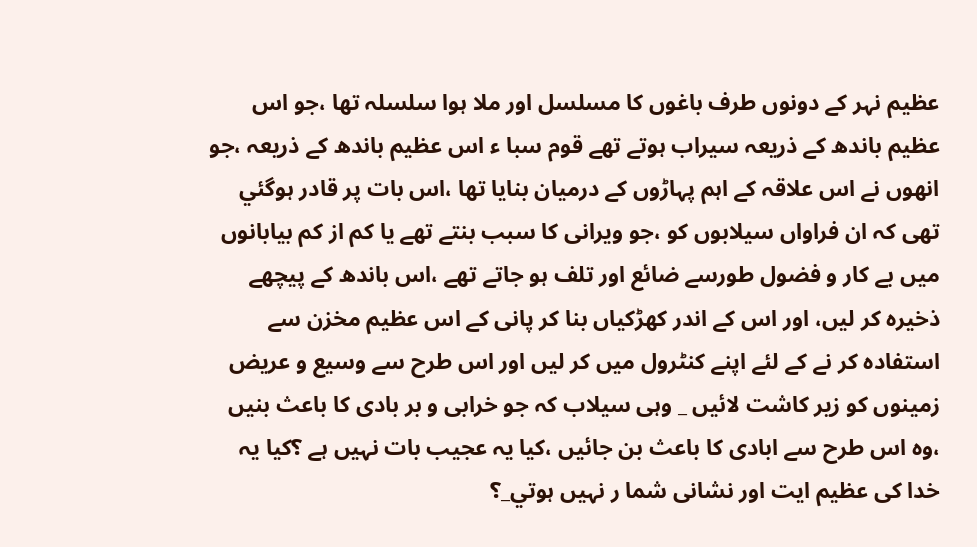عظيم نہر كے دونوں طرف باغوں كا مسلسل اور ملا ہوا سلسلہ تھا ،جو اس عظيم باندھ كے ذريعہ سيراب ہوتے تھے قوم سبا ء اس عظيم باندھ كے ذريعہ ،جو انھوں نے اس علاقہ كے اہم پہاڑوں كے درميان بنايا تھا ،اس بات پر قادر ہوگئي تھى كہ ان فراواں سيلابوں كو ،جو ويرانى كا سبب بنتے تھے يا كم از كم بيابانوں ميں بے كار و فضول طورسے ضائع اور تلف ہو جاتے تھے ،اس باندھ كے پيچھے ذخيرہ كر ليں، اور اس كے اندر كھڑكياں بنا كر پانى كے اس عظيم مخزن سے استفادہ كر نے كے لئے اپنے كنٹرول ميں كر ليں اور اس طرح سے وسيع و عريض زمينوں كو زير كاشت لائيں _ وہى سيلاب كہ جو خرابى و بر بادى كا باعث بنيں ،وہ اس طرح سے ابادى كا باعث بن جائيں ،كيا يہ عجيب بات نہيں ہے ؟كيا يہ خدا كى عظيم ايت اور نشانى شما ر نہيں ہوتي_؟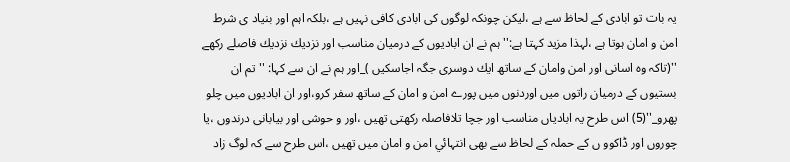يہ بات تو ابادى كے لحاظ سے ہے ،ليكن چونكہ لوگوں كى ابادى كافى نہيں ہے ،بلكہ اہم اور بنياد ى شرط امن و امان ہوتا ہے ،لہذا مزيد كہتا ہے:'' ہم نے ان اباديوں كے درميان مناسب اور نزديك نزديك فاصلے ركھے ''(تاكہ وہ اسانى اور امن وامان كے ساتھ ايك دوسرى جگہ اجاسكيں )_اور ہم نے ان سے كہا: ''تم ان بستيوں كے درميان راتوں ميں اوردنوں ميں پورے امن و امان كے ساتھ سفر كرو،اور ان اباديوں ميں چلو پھرو_''(5) اس طرح يہ ابادياں مناسب اور جچا تلافاصلہ ركھتى تھيں ،اور و حوشى اور بيابانى درندوں ،يا چوروں اور ڈاكوو ں كے حملہ كے لحاظ سے بھى انتہائي امن و امان ميں تھيں ،اس طرح سے كہ لوگ زاد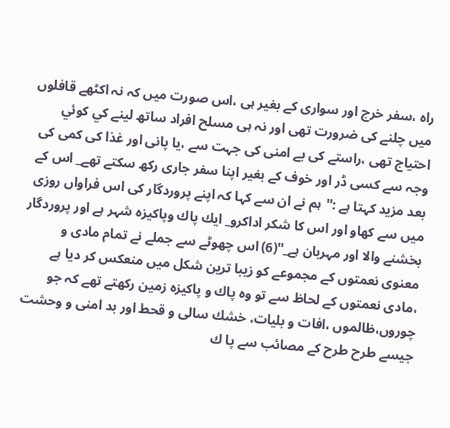راہ ،سفر خرچ اور سوارى كے بغير ہى ،اس صورت ميں كہ نہ اكٹھے قافلوں ميں چلنے كى ضرورت تھى اور نہ ہى مسلح افراد ساتھ لينے كي كوئي احتياج تھى ،راستے كى بے امنى كى جہت سے ،يا پانى اور غذا كى كمى كى وجہ سے كسى ڈر اور خوف كے بغير اپنا سفر جارى ركھ سكتے تھے_ اس كے بعد مزيد كہتا ہے :''ہم نے ان سے كہا كہ اپنے پروردگار كى اس فراواں روزى ميں سے كھاو اور اس كا شكر اداكرو_ ايك پاك وپاكيزہ شہر ہے اور پروردگار بخشنے والا اور مہربان ہے_''(6) اس چھوٹے سے جملے نے تمام مادى و معنوى نعمتوں كے مجموعے كو زيبا ترين شكل ميں منعكس كر ديا ہے ،مادى نعمتوں كے لحاظ سے تو وہ پاك و پاكيزہ زمين ركھتے تھے كہ جو چوروں،ظالموں ،افات و بليات، خشك سالى و قحط اور بد امنى و وحشت جيسے طرح طرح كے مصائب سے پا ك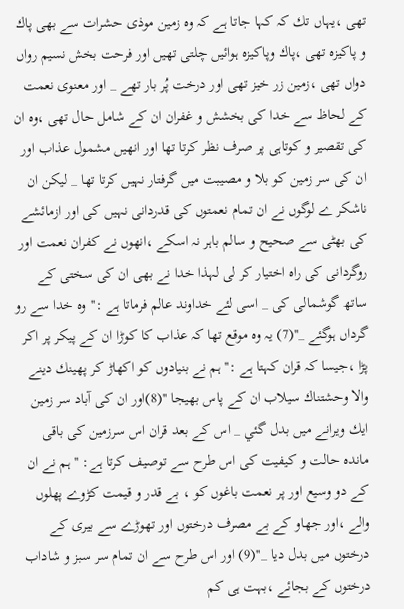تھى ،يہاں تك كہ كہا جاتا ہے كہ وہ زمين موذى حشرات سے بھى پاك و پاكيزہ تھى ،پاك وپاكيزہ ہوائيں چلتى تھيں اور فرحت بخش نسيم رواں دواں تھى ،زمين زر خيز تھى اور درخت پُر بار تھے _ اور معنوى نعمت كے لحاظ سے خدا كى بخشش و غفران ان كے شامل حال تھى ،وہ ان كى تقصير و كوتاہى پر صرف نظر كرتا تھا اور انھيں مشمول عذاب اور ان كى سر زمين كو بلا و مصيبت ميں گرفتار نہيں كرتا تھا _ ليكن ان ناشكر ے لوگوں نے ان تمام نعمتوں كى قدردانى نہيں كى اور ازمائشے كى بھٹى سے صحيح و سالم باہر نہ اسكے ،انھوں نے كفران نعمت اور روگردانى كى راہ اختيار كر لى لہذا خدا نے بھى ان كى سختى كے ساتھ گوشمالى كى _ اسى لئے خداوند عالم فرماتا ہے :''وہ خدا سے رو گرداں ہوگئے _''(7) يہ وہ موقع تھا كہ عذاب كا كوڑا ان كے پيكر پر اكر پڑا ،جيسا كہ قران كہتا ہے :''ہم نے بنيادوں كو اكھاڑ كر پھينك دينے والا وحشتناك سيلاب ان كے پاس بھيجا ''(8)اور ان كى آباد سر زمين ايك ويرانے ميں بدل گئي _ اس كے بعد قران اس سرزمين كى باقى ماندہ حالت و كيفيت كى اس طرح سے توصيف كرتا ہے: ''ہم نے ان كے دو وسيع اور پر نعمت باغوں كو ، بے قدر و قيمت كڑوے پھلوں والے ،اور جھاو كے بے مصرف درختوں اور تھوڑے سے بيرى كے درختوں ميں بدل ديا _''(9) اور اس طرح سے ان تمام سر سبز و شاداب درختوں كے بجائے ،بہت ہى كم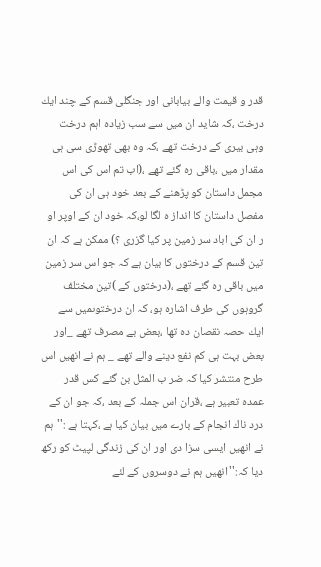قدر و قيمت والے بيابانى اور جنگلى قسم كے چند ايك درخت ،كہ شايد ان ميں سے سب زيادہ اہم درخت وہى بيرى كے درخت تھے ،كہ وہ بھى تھوڑى سى ہى مقدار ميں ،باقى رہ گئے تھے ،(اب تم اس كى اس مجمل داستان كو پڑھنے كے بعد خود ہى ان كى مفصل داستان كا انداز ہ لگا لو،كہ خود ان كے اوپر او ر ان كى اباد سر زمين پر كيا گزرى ؟) ممكن ہے كہ ان تين قسم كے درختوں كا بيان ہے كہ جو اس سر زمين ميں باقى رہ گئے تھے ،(درختوں كے )تين مختلف گروہوں كى طرف اشارہ ہو، كہ ان درختوںميں سے ايك حصہ نقصان دہ تھا ،بعض بے مصرف تھے _اور بعض بہت ہى كم نفع دينے والے تھے _ ہم نے انھيں اس طرح منتشر كيا كہ ضر ب المثل بن گئے كس قدر عمدہ تعبير ہے ،قران اس جملہ كے بعد ،كہ جو ان كے درد ناك انجام كے بارے ميں بيان كيا ہے ،كہتا ہے :''ہم نے انھيں ايسى سزا دى اور ان كى زندگى لپيٹ كو ركھ ديا كہ:''انھيں ہم نے دوسروں كے لئے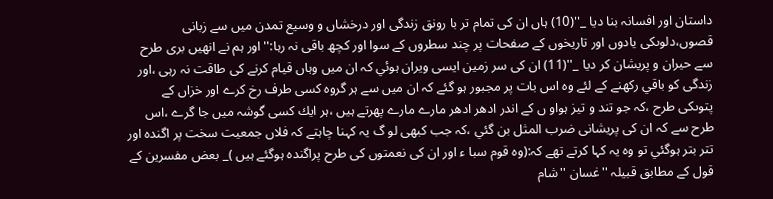داستان اور افسانہ بنا ديا _''(10) ہاں ان كى تمام تر با رونق زندگى اور درخشاں و وسيع تمدن ميں سے زبانى قصوں،دلوںكى يادوں اور تاريخوں كے صفحات پر چند سطروں كے سوا اور كچھ باقى نہ رہا:''اور ہم نے انھيں برى طرح سے حيران و پريشان كر ديا _''(11) ان كى سر زمين ايسى ويران ہوئي كہ ان ميں وہاں قيام كرنے كى طاقت نہ رہى ،اور زندگى كو باقي ركھنے كے لئے وہ اس بات پر مجبور ہو گئے كہ ان ميں سے ہر گروہ كسى طرف رخ كرے اور خزاں كے پتوںكى طرح ،كہ جو تند و تيز ہواو ں كے اندر ادھر ادھر مارے مارے پھرتے ہيں ،ہر ايك كسى گوشہ ميں جا گرے ،اس طرح سے كہ ان كى پريشانى ضرب المثل بن گئي ،كہ جب كبھى لو گ يہ كہنا چاہتے كہ فلاں جمعيت سخت پر اگندہ اور تتر بتر ہوگئي تو وہ يہ كہا كرتے تھے كہ:(وہ قوم سبا ء اور ان كى نعمتوں كى طرح پراگندہ ہوگئے ہيں )_ بعض مفسرين كے قول كے مطابق قبيلہ ''غسان ''شام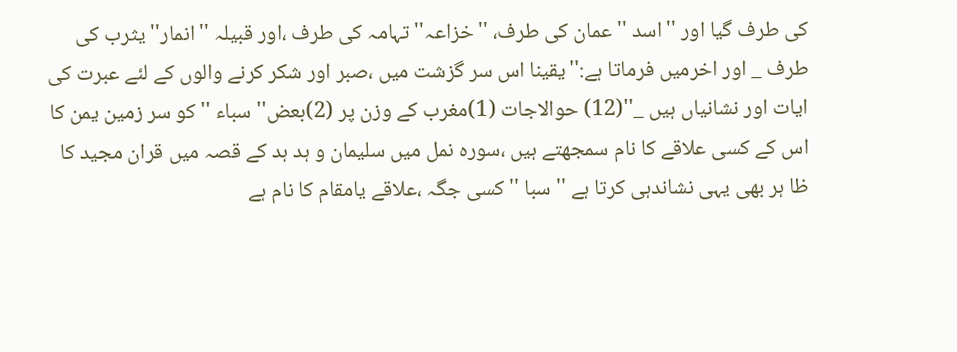كى طرف گيا اور ''اسد ''عمان كى طرف، ''خزاعہ''تہامہ كى طرف ،اور قبيلہ ''انمار''يثرب كى طرف _ اور اخرميں فرماتا ہے:''يقينا اس سر گزشت ميں ،صبر اور شكر كرنے والوں كے لئے عبرت كى ايات اور نشانياں ہيں _''(12) حوالاجات (1)مغرب كے وزن پر (2)بعض''سباء ''كو سر زمين يمن كا اس كے كسى علاقے كا نام سمجھتے ہيں ،سورہ نمل ميں سليمان و ہد ہد كے قصہ ميں قران مجيد كا ظا ہر بھى يہى نشاندہى كرتا ہے ''سبا ''كسى جگہ ،علاقے يامقام كا نام ہے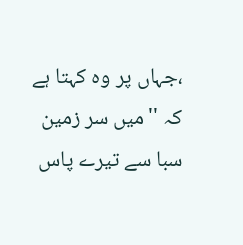،جہاں پر وہ كہتا ہے كہ ''ميں سر زمين سبا سے تيرے پاس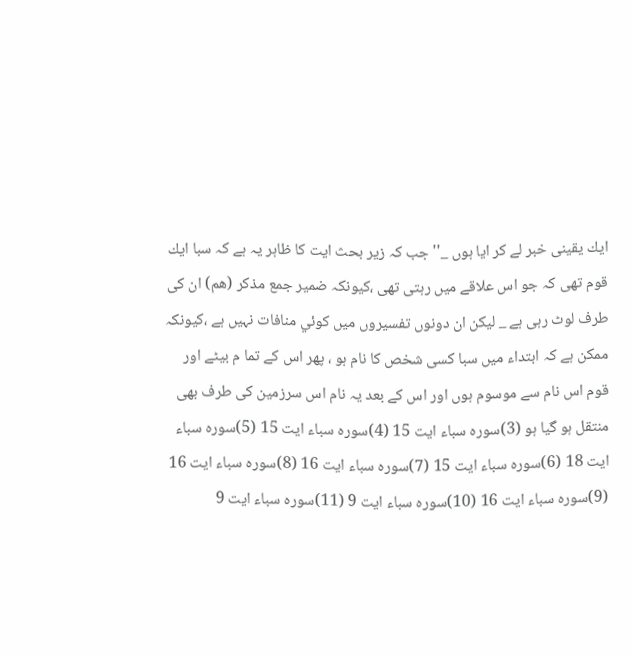ايك يقينى خبر لے كر ايا ہوں _'' جب كہ زير بحث ايت كا ظاہر يہ ہے كہ سبا ايك قوم تھى كہ جو اس علاقے ميں رہتى تھى ،كيونكہ ضمير جمع مذكر (ھم) ان كى طرف لوٹ رہى ہے _ ليكن ان دونوں تفسيروں ميں كوئي منافات نہيں ہے ،كيونكہ ممكن ہے كہ ابتداء ميں سبا كسى شخص كا نام ہو ، پھر اس كے تما م بيٹے اور قوم اس نام سے موسوم ہوں اور اس كے بعد يہ نام اس سرزمين كى طرف بھى منتقل ہو گيا ہو (3)سورہ سباء ايت 15 (4)سورہ سباء ايت 15 (5)سورہ سباء ايت 18 (6)سورہ سباء ايت 15 (7)سورہ سباء ايت 16 (8)سورہ سباء ايت 16 (9)سورہ سباء ايت 16 (10)سورہ سباء ايت 9 (11)سورہ سباء ايت 9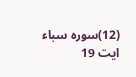(12)سورہ سباء ايت 19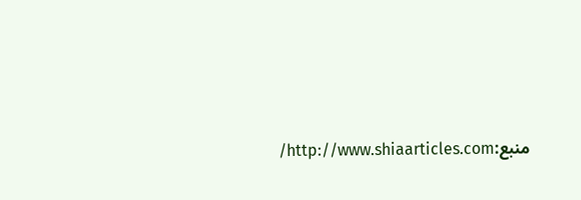منبع:http://www.shiaarticles.com/